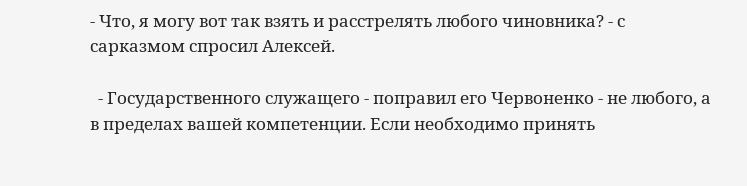- Что, я могу вот так взять и расстрелять любого чиновника? - с сарказмом спросил Алексей.

  - Государственного служащего - поправил его Червоненко - не любого, а в пределах вашей компетенции. Если необходимо принять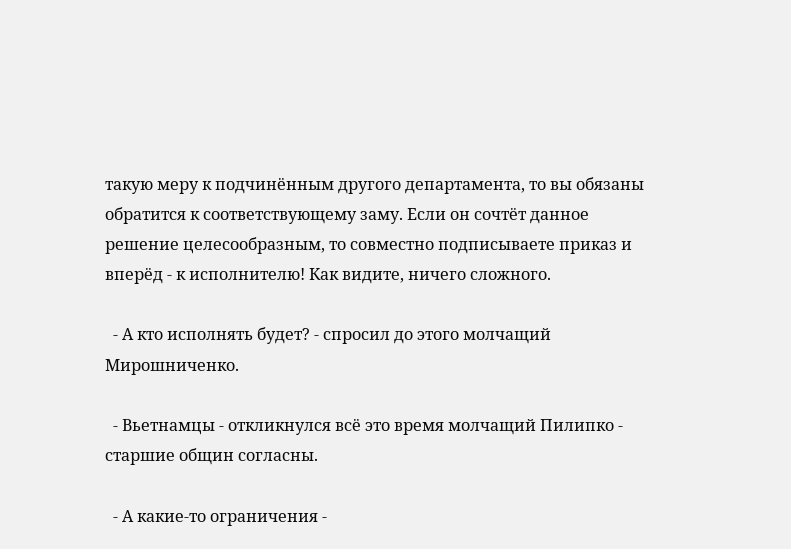такую меру к подчинённым другого департамента, то вы обязаны обратится к соответствующему заму. Если он сочтёт данное решение целесообразным, то совместно подписываете приказ и вперёд - к исполнителю! Как видите, ничего сложного.

  - А кто исполнять будет? - спросил до этого молчащий Мирошниченко.

  - Вьетнамцы - откликнулся всё это время молчащий Пилипко - старшие общин согласны.

  - А какие-то ограничения -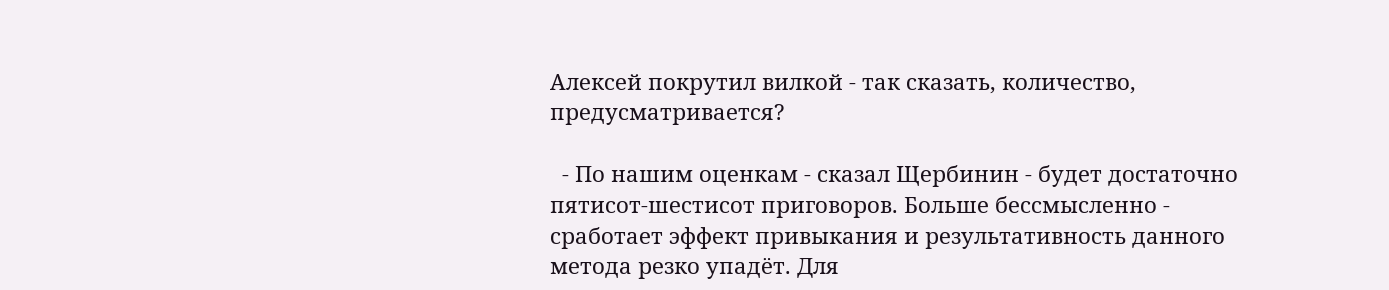Алексей покрутил вилкой - так сказать, количество, предусматривается?

  - По нашим оценкам - сказал Щербинин - будет достаточно пятисот-шестисот приговоров. Больше бессмысленно - сработает эффект привыкания и результативность данного метода резко упадёт. Для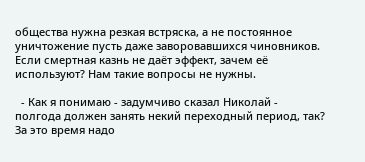общества нужна резкая встряска, а не постоянное уничтожение пусть даже заворовавшихся чиновников. Если смертная казнь не даёт эффект, зачем её используют? Нам такие вопросы не нужны.

  - Как я понимаю - задумчиво сказал Николай - полгода должен занять некий переходный период, так? За это время надо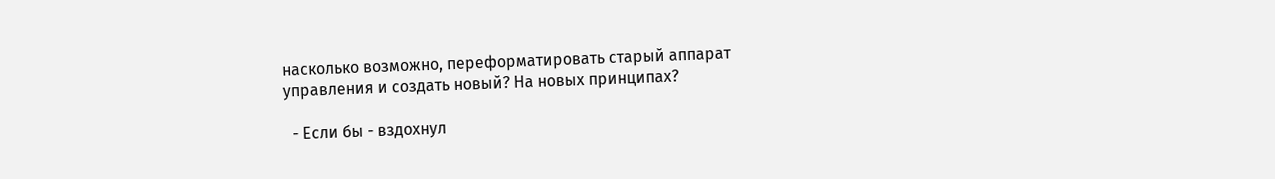насколько возможно, переформатировать старый аппарат управления и создать новый? На новых принципах?

  - Если бы - вздохнул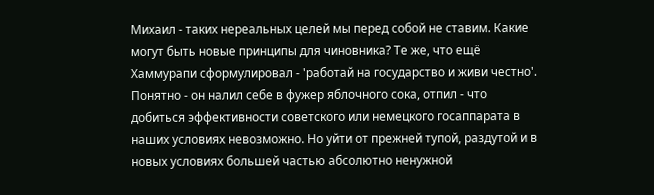Михаил - таких нереальных целей мы перед собой не ставим. Какие могут быть новые принципы для чиновника? Те же, что ещё Хаммурапи сформулировал - 'работай на государство и живи честно'. Понятно - он налил себе в фужер яблочного сока, отпил - что добиться эффективности советского или немецкого госаппарата в наших условиях невозможно. Но уйти от прежней тупой, раздутой и в новых условиях большей частью абсолютно ненужной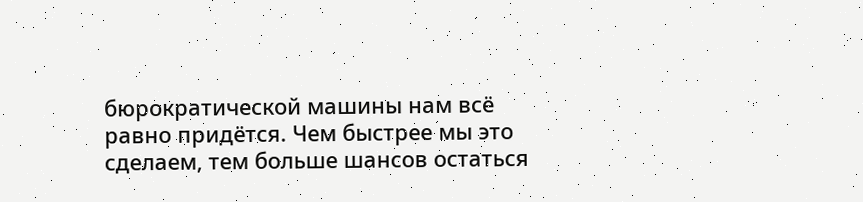бюрократической машины нам всё равно придётся. Чем быстрее мы это сделаем, тем больше шансов остаться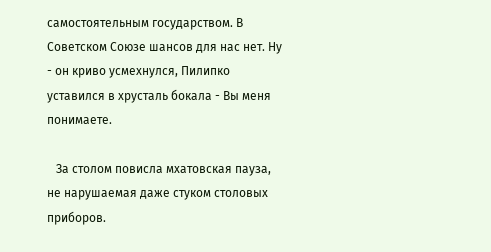самостоятельным государством. В Советском Союзе шансов для нас нет. Ну - он криво усмехнулся, Пилипко уставился в хрусталь бокала - Вы меня понимаете.

   За столом повисла мхатовская пауза, не нарушаемая даже стуком столовых приборов.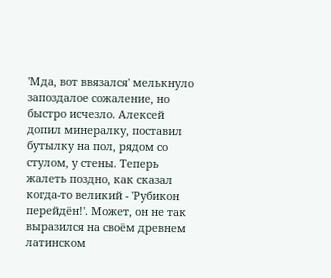'Мда, вот ввязался' мелькнуло запоздалое сожаление, но быстро исчезло. Алексей допил минералку, поставил бутылку на пол, рядом со стулом, у стены. Теперь жалеть поздно, как сказал когда-то великий - 'Рубикон перейдён!'. Может, он не так выразился на своём древнем латинском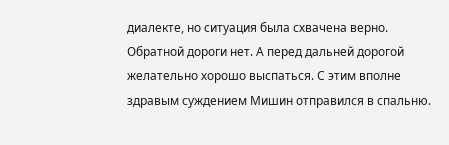диалекте, но ситуация была схвачена верно. Обратной дороги нет. А перед дальней дорогой желательно хорошо выспаться. С этим вполне здравым суждением Мишин отправился в спальню.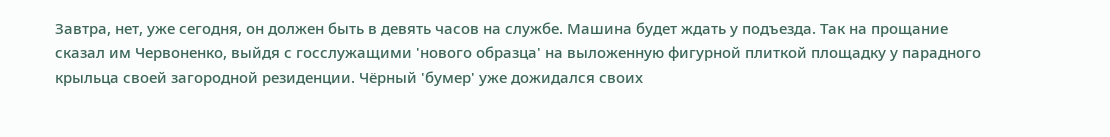Завтра, нет, уже сегодня, он должен быть в девять часов на службе. Машина будет ждать у подъезда. Так на прощание сказал им Червоненко, выйдя с госслужащими 'нового образца' на выложенную фигурной плиткой площадку у парадного крыльца своей загородной резиденции. Чёрный 'бумер' уже дожидался своих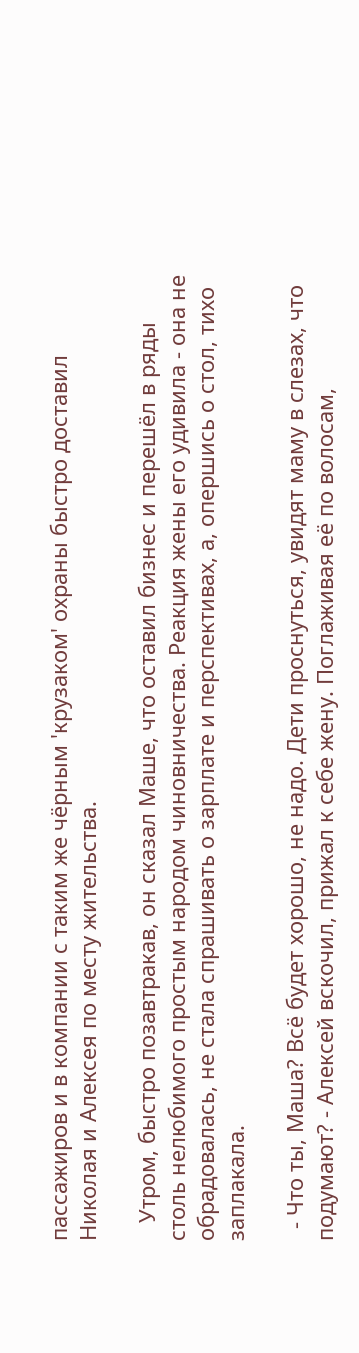пассажиров и в компании с таким же чёрным 'крузаком' охраны быстро доставил Николая и Алексея по месту жительства.

   Утром, быстро позавтракав, он сказал Маше, что оставил бизнес и перешёл в ряды столь нелюбимого простым народом чиновничества. Реакция жены его удивила - она не обрадовалась, не стала спрашивать о зарплате и перспективах, а, опершись о стол, тихо заплакала.

  - Что ты, Маша? Всё будет хорошо, не надо. Дети проснуться, увидят маму в слезах, что подумают? - Алексей вскочил, прижал к себе жену. Поглаживая её по волосам,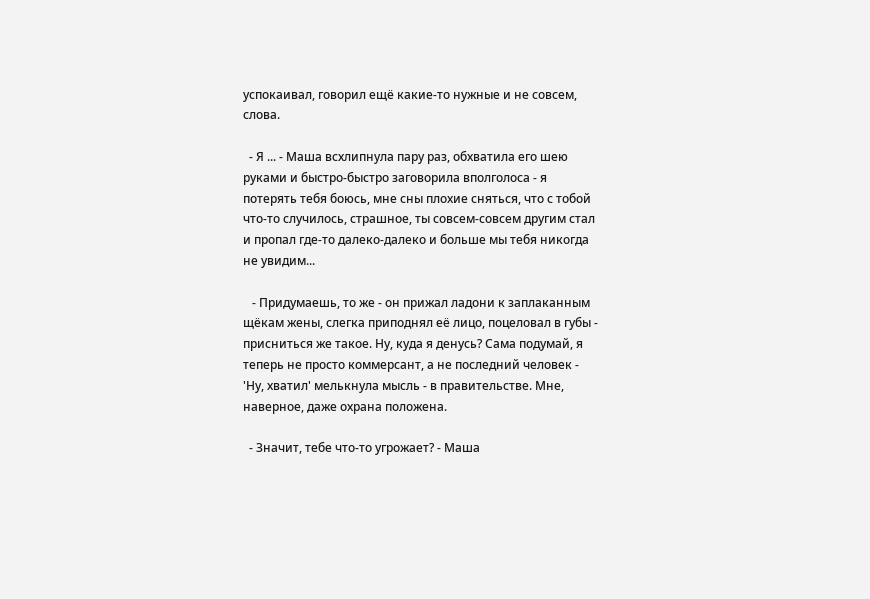успокаивал, говорил ещё какие-то нужные и не совсем, слова.

  - Я ... - Маша всхлипнула пару раз, обхватила его шею руками и быстро-быстро заговорила вполголоса - я потерять тебя боюсь, мне сны плохие сняться, что с тобой что-то случилось, страшное, ты совсем-совсем другим стал и пропал где-то далеко-далеко и больше мы тебя никогда не увидим...

   - Придумаешь, то же - он прижал ладони к заплаканным щёкам жены, слегка приподнял её лицо, поцеловал в губы - присниться же такое. Ну, куда я денусь? Сама подумай, я теперь не просто коммерсант, а не последний человек - 'Ну, хватил' мелькнула мысль - в правительстве. Мне, наверное, даже охрана положена.

  - Значит, тебе что-то угрожает? - Маша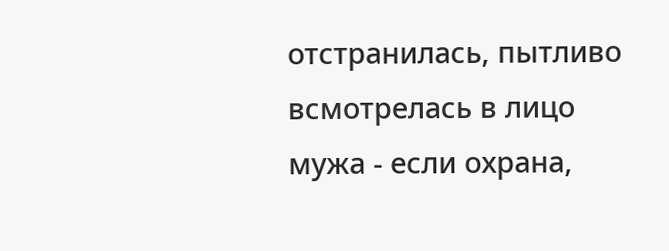отстранилась, пытливо всмотрелась в лицо мужа - если охрана,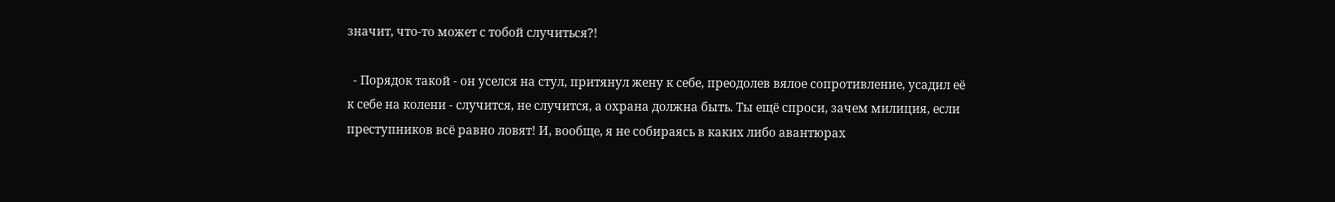значит, что-то может с тобой случиться?!

  - Порядок такой - он уселся на стул, притянул жену к себе, преодолев вялое сопротивление, усадил её к себе на колени - случится, не случится, а охрана должна быть. Ты ещё спроси, зачем милиция, если преступников всё равно ловят! И, вообще, я не собираясь в каких либо авантюрах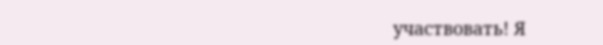участвовать! Я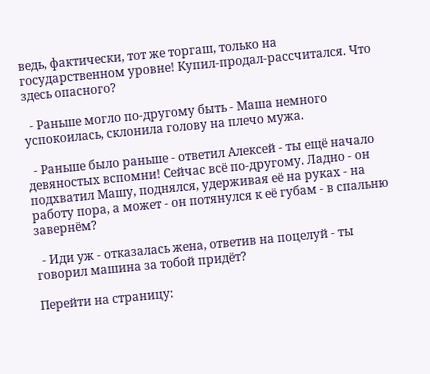ведь, фактически, тот же торгаш, только на государственном уровне! Купил-продал-рассчитался. Что здесь опасного?

  - Раньше могло по-другому быть - Маша немного успокоилась, склонила голову на плечо мужа.

  - Раньше было раньше - ответил Алексей - ты ещё начало девяностых вспомни! Сейчас всё по-другому. Ладно - он подхватил Машу, поднялся, удерживая её на руках - на работу пора, а может - он потянулся к её губам - в спальню завернём?

  - Иди уж - отказалась жена, ответив на поцелуй - ты говорил машина за тобой придёт?

Перейти на страницу: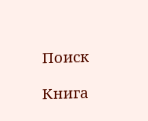Поиск

Книга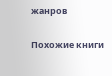жанров

Похожие книги